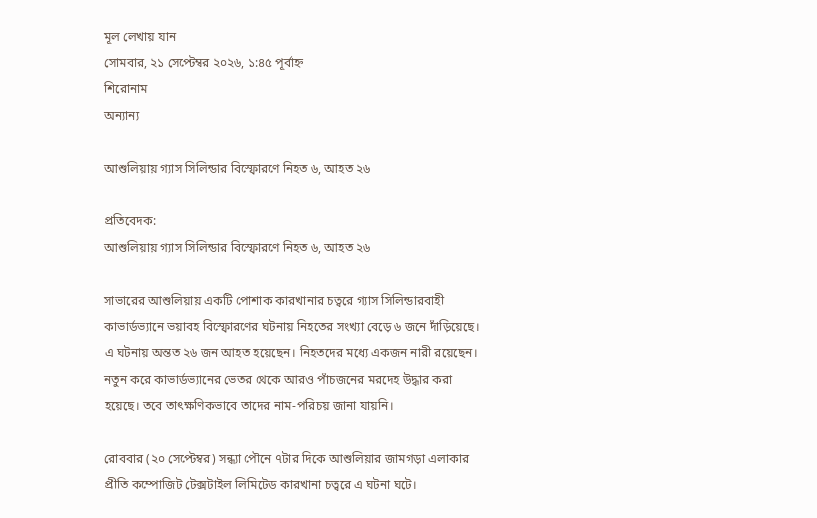মূল লেখায় যান
সোমবার, ২১ সেপ্টেম্বর ২০২৬, ১:৪৫ পূর্বাহ্ন
শিরোনাম
অন্যান্য

আশুলিয়ায় গ্যাস সিলিন্ডার বিস্ফোরণে নিহত ৬, আহত ২৬

প্রতিবেদক:
আশুলিয়ায় গ্যাস সিলিন্ডার বিস্ফোরণে নিহত ৬, আহত ২৬

সাভারের আশুলিয়ায় একটি পোশাক কারখানার চত্বরে গ্যাস সিলিন্ডারবাহী কাভার্ডভ্যানে ভয়াবহ বিস্ফোরণের ঘটনায় নিহতের সংখ্যা বেড়ে ৬ জনে দাঁড়িয়েছে। এ ঘটনায় অন্তত ২৬ জন আহত হয়েছেন। নিহতদের মধ্যে একজন নারী রয়েছেন। নতুন করে কাভার্ডভ্যানের ভেতর থেকে আরও পাঁচজনের মরদেহ উদ্ধার করা হয়েছে। তবে তাৎক্ষণিকভাবে তাদের নাম-পরিচয় জানা যায়নি।

রোববার (২০ সেপ্টেম্বর) সন্ধ্যা পৌনে ৭টার দিকে আশুলিয়ার জামগড়া এলাকার প্রীতি কম্পোজিট টেক্সটাইল লিমিটেড কারখানা চত্বরে এ ঘটনা ঘটে।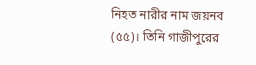নিহত নারীর নাম জয়নব (৫৫)। তিনি গাজীপুরের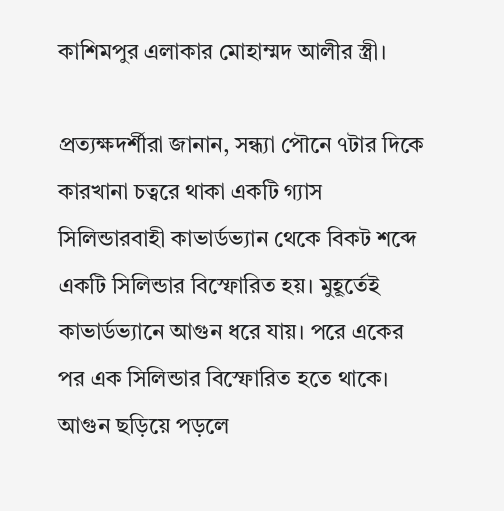কাশিমপুর এলাকার মোহাম্মদ আলীর স্ত্রী।

প্রত্যক্ষদর্শীরা জানান, সন্ধ্যা পৌনে ৭টার দিকে কারখানা চত্বরে থাকা একটি গ্যাস সিলিন্ডারবাহী কাভার্ডভ্যান থেকে বিকট শব্দে একটি সিলিন্ডার বিস্ফোরিত হয়। মুহূর্তেই কাভার্ডভ্যানে আগুন ধরে যায়। পরে একের পর এক সিলিন্ডার বিস্ফোরিত হতে থাকে। আগুন ছড়িয়ে পড়লে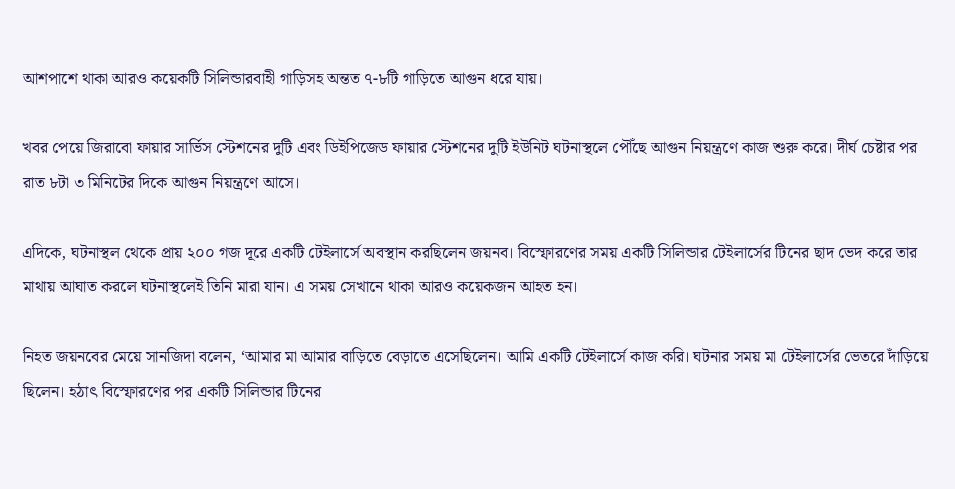আশপাশে থাকা আরও কয়েকটি সিলিন্ডারবাহী গাড়িসহ অন্তত ৭-৮টি গাড়িতে আগুন ধরে যায়।

খবর পেয়ে জিরাবো ফায়ার সার্ভিস স্টেশনের দুটি এবং ডিইপিজেড ফায়ার স্টেশনের দুটি ইউনিট ঘটনাস্থলে পৌঁছে আগুন নিয়ন্ত্রণে কাজ শুরু করে। দীর্ঘ চেষ্টার পর রাত ৮টা ৩ মিনিটের দিকে আগুন নিয়ন্ত্রণে আসে।

এদিকে, ঘটনাস্থল থেকে প্রায় ২০০ গজ দূরে একটি টেইলার্সে অবস্থান করছিলেন জয়নব। বিস্ফোরণের সময় একটি সিলিন্ডার টেইলার্সের টিনের ছাদ ভেদ করে তার মাথায় আঘাত করলে ঘটনাস্থলেই তিনি মারা যান। এ সময় সেখানে থাকা আরও কয়েকজন আহত হন।

নিহত জয়নবের মেয়ে সানজিদা বলেন, ‘আমার মা আমার বাড়িতে বেড়াতে এসেছিলেন। আমি একটি টেইলার্সে কাজ করি। ঘটনার সময় মা টেইলার্সের ভেতরে দাঁড়িয়ে ছিলেন। হঠাৎ বিস্ফোরণের পর একটি সিলিন্ডার টিনের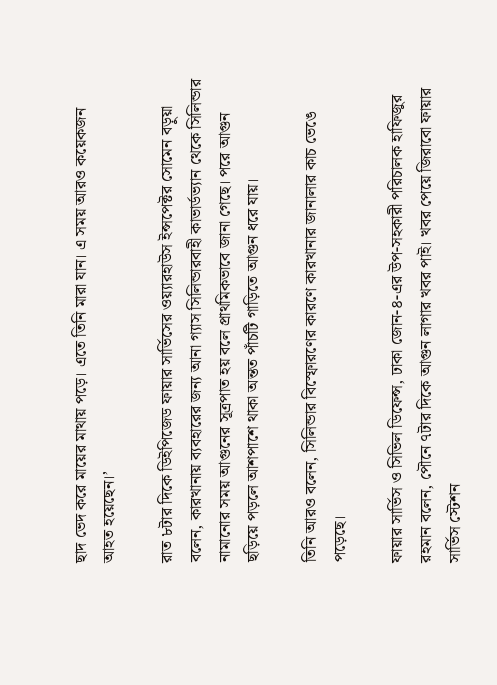ছাদ ভেদ করে মায়ের মাথায় পড়ে। এতে তিনি মারা যান। এ সময় আরও কয়েকজন আহত হয়েছেন।’

রাত ৮টার দিকে ডিইপিজেড ফায়ার সার্ভিসের ওয়্যারহাউস ইন্সপেক্টর সোমেন বড়ুয়া বলেন, কারখানায় ব্যবহারের জন্য আনা গ্যাস সিলিন্ডারবাহী কাভার্ডভ্যান থেকে সিলিন্ডার নামানোর সময় আগুনের সূত্রপাত হয় বলে প্রাথমিকভাবে জানা গেছে। পরে আগুন ছড়িয়ে পড়লে আশপাশে থাকা অন্তত পাঁচটি গাড়িতে আগুন ধরে যায়।

তিনি আরও বলেন, সিলিন্ডার বিস্ফোরণের কারণে কারখানার জানালার কাচ ভেঙে পড়েছে।

ফায়ার সার্ভিস ও সিভিল ডিফেন্স, ঢাকা জোন-৪-এর উপ-সহকারী পরিচালক হাফিজুর রহমান বলেন, পৌনে ৭টার দিকে আগুন লাগার খবর পাই। খবর পেয়ে জিরাবো ফায়ার সার্ভিস স্টেশন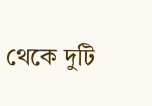থেকে দুটি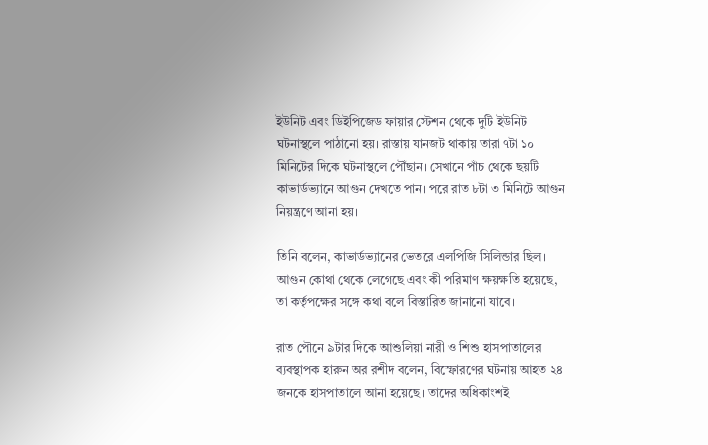ইউনিট এবং ডিইপিজেড ফায়ার স্টেশন থেকে দুটি ইউনিট ঘটনাস্থলে পাঠানো হয়। রাস্তায় যানজট থাকায় তারা ৭টা ১০ মিনিটের দিকে ঘটনাস্থলে পৌঁছান। সেখানে পাঁচ থেকে ছয়টি কাভার্ডভ্যানে আগুন দেখতে পান। পরে রাত ৮টা ৩ মিনিটে আগুন নিয়ন্ত্রণে আনা হয়।

তিনি বলেন, কাভার্ডভ্যানের ভেতরে এলপিজি সিলিন্ডার ছিল। আগুন কোথা থেকে লেগেছে এবং কী পরিমাণ ক্ষয়ক্ষতি হয়েছে, তা কর্তৃপক্ষের সঙ্গে কথা বলে বিস্তারিত জানানো যাবে।

রাত পৌনে ৯টার দিকে আশুলিয়া নারী ও শিশু হাসপাতালের ব্যবস্থাপক হারুন অর রশীদ বলেন, বিস্ফোরণের ঘটনায় আহত ২৪ জনকে হাসপাতালে আনা হয়েছে। তাদের অধিকাংশই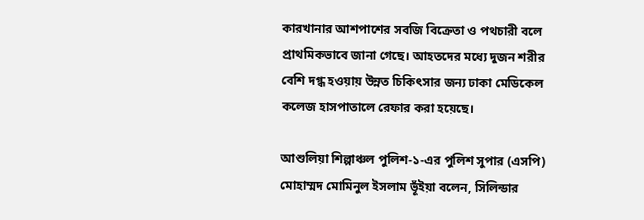কারখানার আশপাশের সবজি বিক্রেতা ও পথচারী বলে প্রাথমিকভাবে জানা গেছে। আহতদের মধ্যে দুজন শরীর বেশি দগ্ধ হওয়ায় উন্নত চিকিৎসার জন্য ঢাকা মেডিকেল কলেজ হাসপাতালে রেফার করা হয়েছে।

আশুলিয়া শিল্পাঞ্চল পুলিশ-১-এর পুলিশ সুপার (এসপি) মোহাম্মদ মোমিনুল ইসলাম ভূঁইয়া বলেন, সিলিন্ডার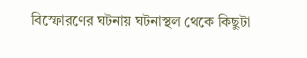বিস্ফোরণের ঘটনায় ঘটনাস্থল থেকে কিছুটা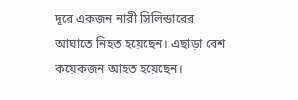দূরে একজন নারী সিলিন্ডারের আঘাতে নিহত হয়েছেন। এছাড়া বেশ কয়েকজন আহত হয়েছেন।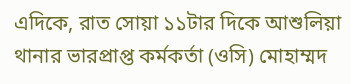এদিকে, রাত সোয়া ১১টার দিকে আশুলিয়া থানার ভারপ্রাপ্ত কর্মকর্তা (ওসি) মোহাম্মদ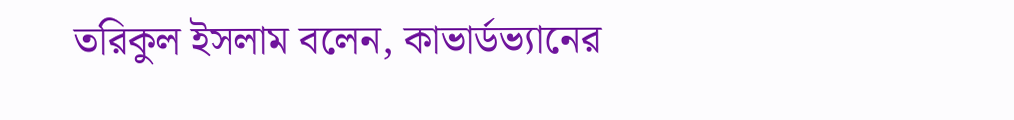তরিকুল ইসলাম বলেন, কাভার্ডভ্যানের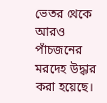ভেতর থেকে আরও পাঁচজনের মরদেহ উদ্ধার করা হয়েছে।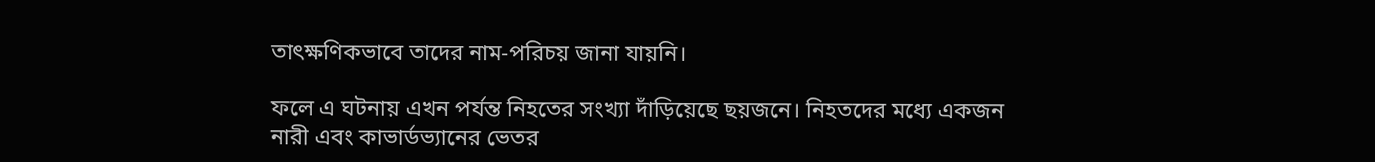তাৎক্ষণিকভাবে তাদের নাম-পরিচয় জানা যায়নি।

ফলে এ ঘটনায় এখন পর্যন্ত নিহতের সংখ্যা দাঁড়িয়েছে ছয়জনে। নিহতদের মধ্যে একজন নারী এবং কাভার্ডভ্যানের ভেতর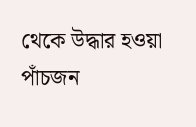থেকে উদ্ধার হওয়া পাঁচজন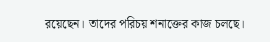রয়েছেন। তাদের পরিচয় শনাক্তের কাজ চলছে।